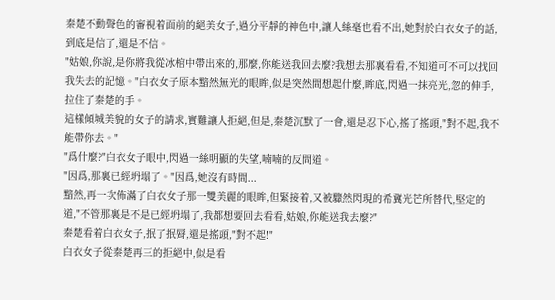秦楚不動聲色的審視着面前的絕美女子,過分平靜的神色中,讓人絲毫也看不出,她對於白衣女子的話,到底是信了,還是不信。
"姑娘,你說,是你將我從冰棺中帶出來的,那麼,你能送我回去麼?我想去那裏看看,不知道可不可以找回我失去的記憶。"白衣女子原本黯然無光的眼眸,似是突然間想起什麼,眸底,閃過一抹亮光,忽的伸手,拉住了秦楚的手。
這樣傾城美貌的女子的請求,實難讓人拒絕,但是,秦楚沉默了一會,還是忍下心,搖了搖頭,"對不起,我不能帶你去。"
"爲什麼?"白衣女子眼中,閃過一絲明顯的失望,喃喃的反問道。
"因爲,那裏已經坍塌了。"因爲,她沒有時間...
黯然,再一次佈滿了白衣女子那一雙美麗的眼眸,但緊接着,又被驟然閃現的希冀光芒所替代,堅定的道,"不管那裏是不是已經坍塌了,我都想要回去看看,姑娘,你能送我去麼?"
秦楚看着白衣女子,抿了抿脣,還是搖頭,"對不起!"
白衣女子從秦楚再三的拒絕中,似是看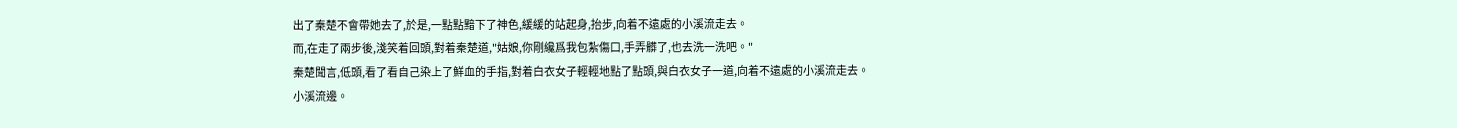出了秦楚不會帶她去了,於是,一點點黯下了神色,緩緩的站起身,抬步,向着不遠處的小溪流走去。
而,在走了兩步後,淺笑着回頭,對着秦楚道,"姑娘,你剛纔爲我包紮傷口,手弄髒了,也去洗一洗吧。"
秦楚聞言,低頭,看了看自己染上了鮮血的手指,對着白衣女子輕輕地點了點頭,與白衣女子一道,向着不遠處的小溪流走去。
小溪流邊。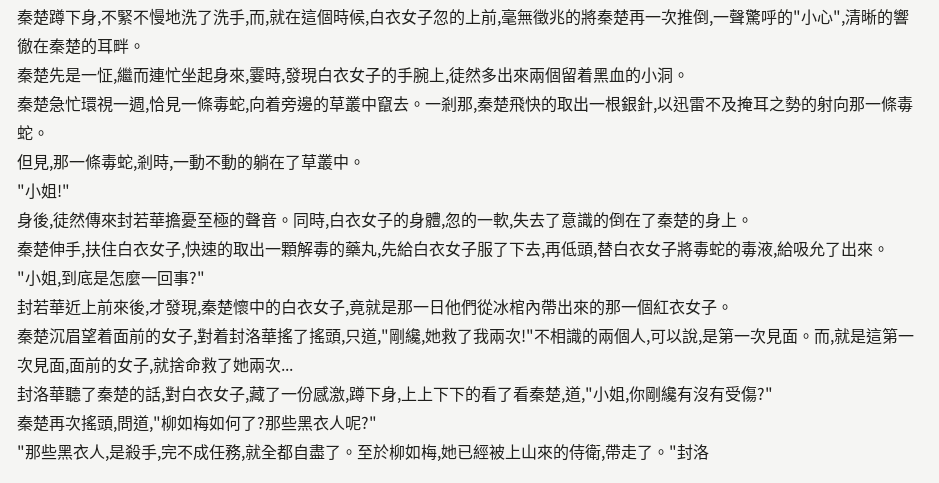秦楚蹲下身,不緊不慢地洗了洗手,而,就在這個時候,白衣女子忽的上前,毫無徵兆的將秦楚再一次推倒,一聲驚呼的"小心",清晰的響徹在秦楚的耳畔。
秦楚先是一怔,繼而連忙坐起身來,霎時,發現白衣女子的手腕上,徒然多出來兩個留着黑血的小洞。
秦楚急忙環視一週,恰見一條毒蛇,向着旁邊的草叢中竄去。一剎那,秦楚飛快的取出一根銀針,以迅雷不及掩耳之勢的射向那一條毒蛇。
但見,那一條毒蛇,剎時,一動不動的躺在了草叢中。
"小姐!"
身後,徒然傳來封若華擔憂至極的聲音。同時,白衣女子的身體,忽的一軟,失去了意識的倒在了秦楚的身上。
秦楚伸手,扶住白衣女子,快速的取出一顆解毒的藥丸,先給白衣女子服了下去,再低頭,替白衣女子將毒蛇的毒液,給吸允了出來。
"小姐,到底是怎麼一回事?"
封若華近上前來後,才發現,秦楚懷中的白衣女子,竟就是那一日他們從冰棺內帶出來的那一個紅衣女子。
秦楚沉眉望着面前的女子,對着封洛華搖了搖頭,只道,"剛纔,她救了我兩次!"不相識的兩個人,可以說,是第一次見面。而,就是這第一次見面,面前的女子,就捨命救了她兩次...
封洛華聽了秦楚的話,對白衣女子,藏了一份感激,蹲下身,上上下下的看了看秦楚,道,"小姐,你剛纔有沒有受傷?"
秦楚再次搖頭,問道,"柳如梅如何了?那些黑衣人呢?"
"那些黑衣人,是殺手,完不成任務,就全都自盡了。至於柳如梅,她已經被上山來的侍衛,帶走了。"封洛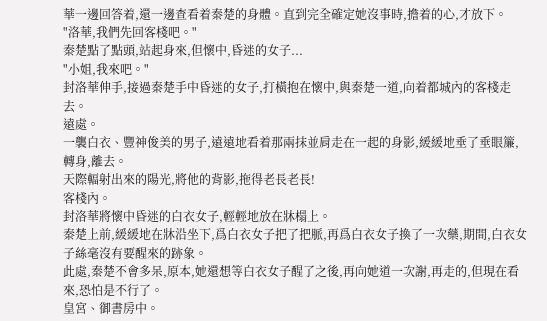華一邊回答着,還一邊查看着秦楚的身體。直到完全確定她沒事時,擔着的心,才放下。
"洛華,我們先回客棧吧。"
秦楚點了點頭,站起身來,但懷中,昏迷的女子...
"小姐,我來吧。"
封洛華伸手,接過秦楚手中昏迷的女子,打橫抱在懷中,與秦楚一道,向着都城內的客棧走去。
遠處。
一襲白衣、豐神俊美的男子,遠遠地看着那兩抹並肩走在一起的身影,緩緩地垂了垂眼簾,轉身,離去。
天際輻射出來的陽光,將他的背影,拖得老長老長!
客棧內。
封洛華將懷中昏迷的白衣女子,輕輕地放在牀榻上。
秦楚上前,緩緩地在牀沿坐下,爲白衣女子把了把脈,再爲白衣女子換了一次藥,期間,白衣女子絲毫沒有要醒來的跡象。
此處,秦楚不會多呆,原本,她還想等白衣女子醒了之後,再向她道一次謝,再走的,但現在看來,恐怕是不行了。
皇宮、御書房中。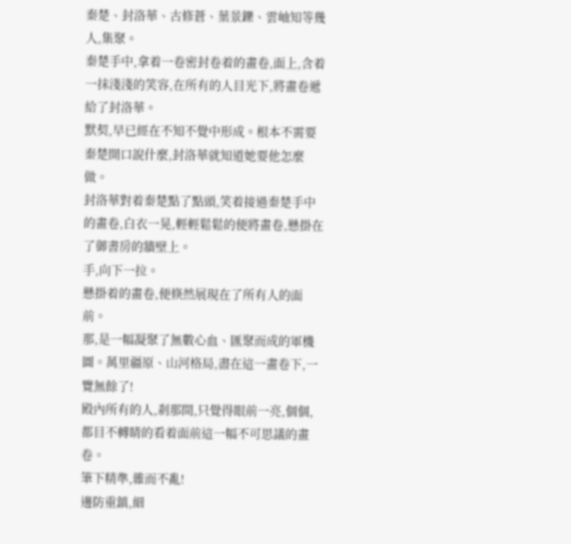秦楚、封洛華、古修蒼、葉景鑠、雲岫知等幾人,集聚。
秦楚手中,拿着一卷密封卷着的畫卷,面上,含着一抹淺淺的笑容,在所有的人目光下,將畫卷遞給了封洛華。
默契,早已經在不知不覺中形成。根本不需要秦楚開口說什麼,封洛華就知道她要他怎麼做。
封洛華對着秦楚點了點頭,笑着接過秦楚手中的畫卷,白衣一晃,輕輕鬆鬆的便將畫卷,懸掛在了御書房的牆壁上。
手,向下一拉。
懸掛着的畫卷,便倏然展現在了所有人的面前。
那,是一幅凝聚了無數心血、匯聚而成的軍機圖。萬里疆原、山河格局,盡在這一畫卷下,一覽無餘了!
殿內所有的人,剎那間,只覺得眼前一亮,個個,都目不轉睛的看着面前這一幅不可思議的畫卷。
筆下精準,雜而不亂!
邊防重鎮,細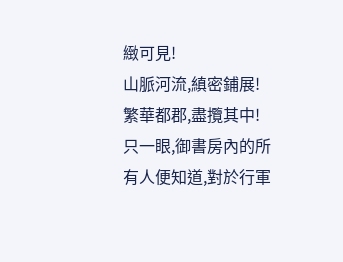緻可見!
山脈河流,縝密鋪展!
繁華都郡,盡攬其中!
只一眼,御書房內的所有人便知道,對於行軍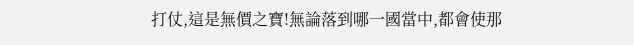打仗,這是無價之寶!無論落到哪一國當中,都會使那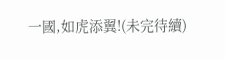一國,如虎添翼!(未完待續)